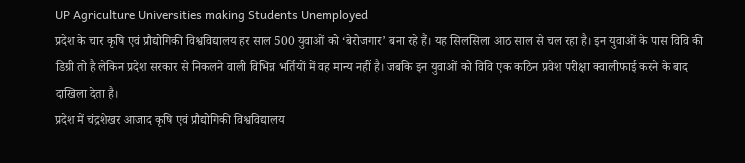UP Agriculture Universities making Students Unemployed
प्रदेश के चार कृषि एवं प्रौद्योगिकी विश्वविद्यालय हर साल 500 युवाओं को ‘बेरोजगार’ बना रहे हैं। यह सिलसिला आठ साल से चल रहा है। इन युवाओं के पास विवि की डिग्री तो है लेकिन प्रदेश सरकार से निकलने वाली विभिन्न भर्तियों में वह मान्य नहीं है। जबकि इन युवाओं को विवि एक कठिन प्रवेश परीक्षा क्वालीफाई करने के बाद दाखिला देता है।
प्रदेश में चंद्रशेखर आजाद कृषि एवं प्रौद्योगिकी विश्वविद्यालय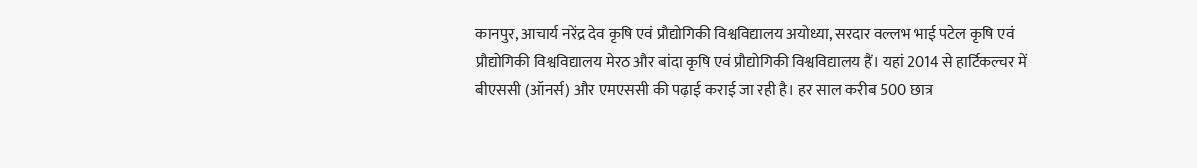कानपुर, आचार्य नरेंद्र देव कृषि एवं प्रौद्योगिकी विश्वविद्यालय अयोध्या, सरदार वल्लभ भाई पटेल कृषि एवं प्रौद्योगिकी विश्वविद्यालय मेरठ और बांदा कृषि एवं प्रौद्योगिकी विश्वविद्यालय हैं। यहां 2014 से हार्टिकल्चर में बीएससी (ऑनर्स) और एमएससी की पढ़ाई कराई जा रही है। हर साल करीब 500 छात्र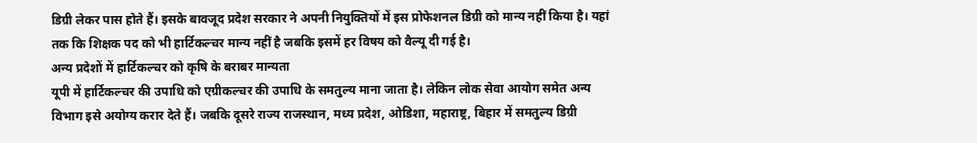डिग्री लेकर पास होते हैं। इसके बावजूद प्रदेश सरकार ने अपनी नियुक्तियों में इस प्रोफेशनल डिग्री को मान्य नहीं किया है। यहां तक कि शिक्षक पद को भी हार्टिकल्चर मान्य नहीं है जबकि इसमें हर विषय को वैल्यू दी गई है।
अन्य प्रदेशों में हार्टिकल्चर को कृषि के बराबर मान्यता
यूपी में हार्टिकल्चर की उपाधि को एग्रीकल्चर की उपाधि के समतुल्य माना जाता है। लेकिन लोक सेवा आयोग समेत अन्य विभाग इसे अयोग्य करार देते हैं। जबकि दूसरे राज्य राजस्थान, मध्य प्रदेश, ओडिशा, महाराष्ट्र, बिहार में समतुल्य डिग्री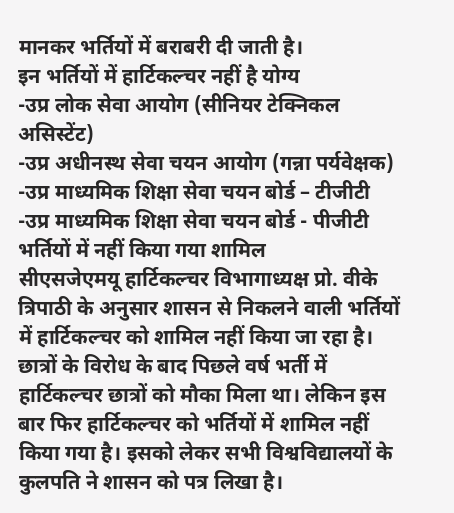मानकर भर्तियों में बराबरी दी जाती है।
इन भर्तियों में हार्टिकल्चर नहीं है योग्य
-उप्र लोक सेवा आयोग (सीनियर टेक्निकल असिस्टेंट)
-उप्र अधीनस्थ सेवा चयन आयोग (गन्ना पर्यवेक्षक)
-उप्र माध्यमिक शिक्षा सेवा चयन बोर्ड – टीजीटी
-उप्र माध्यमिक शिक्षा सेवा चयन बोर्ड - पीजीटी
भर्तियों में नहीं किया गया शामिल
सीएसजेएमयू हार्टिकल्चर विभागाध्यक्ष प्रो. वीके त्रिपाठी के अनुसार शासन से निकलने वाली भर्तियों में हार्टिकल्चर को शामिल नहीं किया जा रहा है। छात्रों के विरोध के बाद पिछले वर्ष भर्ती में हार्टिकल्चर छात्रों को मौका मिला था। लेकिन इस बार फिर हार्टिकल्चर को भर्तियों में शामिल नहीं किया गया है। इसको लेकर सभी विश्वविद्यालयों के कुलपति ने शासन को पत्र लिखा है।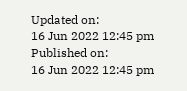Updated on:
16 Jun 2022 12:45 pm
Published on:
16 Jun 2022 12:45 pm